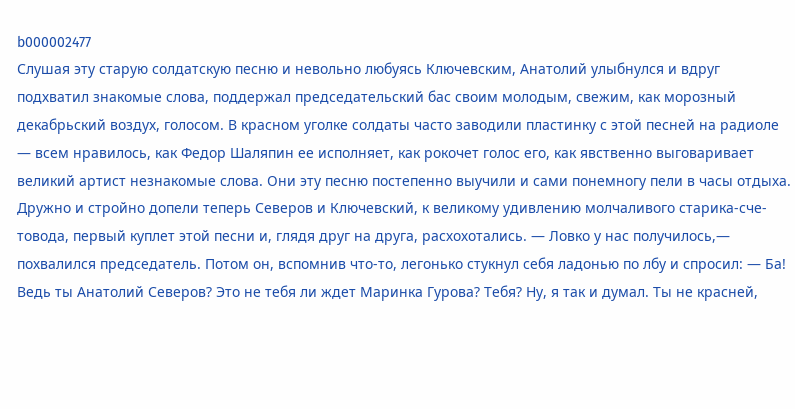b000002477
Слушая эту старую солдатскую песню и невольно любуясь Ключевским, Анатолий улыбнулся и вдруг подхватил знакомые слова, поддержал председательский бас своим молодым, свежим, как морозный декабрьский воздух, голосом. В красном уголке солдаты часто заводили пластинку с этой песней на радиоле — всем нравилось, как Федор Шаляпин ее исполняет, как рокочет голос его, как явственно выговаривает великий артист незнакомые слова. Они эту песню постепенно выучили и сами понемногу пели в часы отдыха. Дружно и стройно допели теперь Северов и Ключевский, к великому удивлению молчаливого старика-сче- товода, первый куплет этой песни и, глядя друг на друга, расхохотались. — Ловко у нас получилось,— похвалился председатель. Потом он, вспомнив что-то, легонько стукнул себя ладонью по лбу и спросил: — Ба! Ведь ты Анатолий Северов? Это не тебя ли ждет Маринка Гурова? Тебя? Ну, я так и думал. Ты не красней,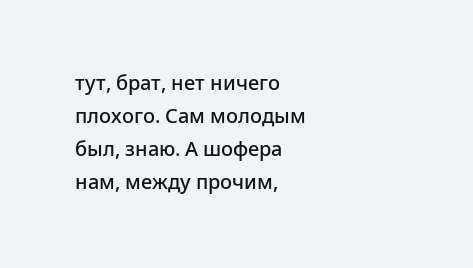тут, брат, нет ничего плохого. Сам молодым был, знаю. А шофера нам, между прочим,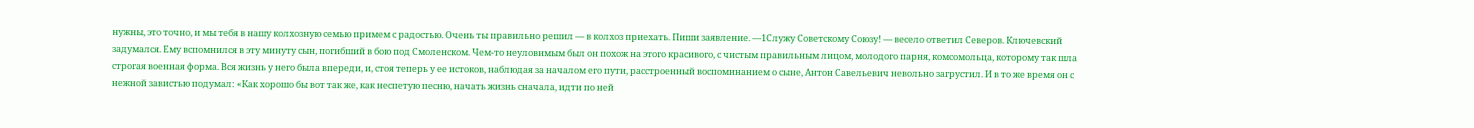нужны, это точно, и мы тебя в нашу колхозную семью примем с радостью. Очень ты правильно решил — в колхоз приехать. Пиши заявление. —1Служу Советскому Союзу! — весело ответил Северов. Ключевский задумался. Ему вспомнился в эту минуту сын, погибший в бою под Смоленском. Чем-то неуловимым был он похож на этого красивого, с чистым правильным лицом, молодого парня, комсомольца, которому так шла строгая военная форма. Вся жизнь у него была впереди, и, стоя теперь у ее истоков, наблюдая за началом его пути, расстроенный воспоминанием о сыне, Антон Савельевич невольно загрустил. И в то же время он с нежной завистью подумал: «Как хорошо бы вот так же, как неспетую песню, начать жизнь сначала, идти по ней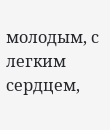молодым, с легким сердцем,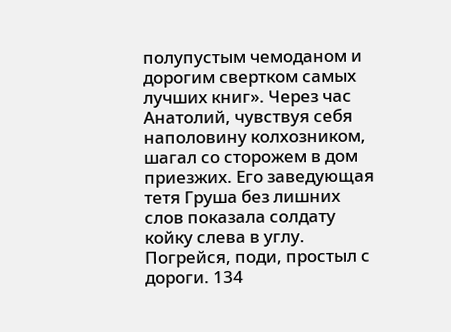полупустым чемоданом и дорогим свертком самых лучших книг». Через час Анатолий, чувствуя себя наполовину колхозником, шагал со сторожем в дом приезжих. Его заведующая тетя Груша без лишних слов показала солдату койку слева в углу. Погрейся, поди, простыл с дороги. 134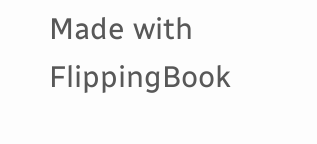Made with FlippingBook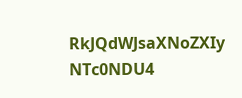RkJQdWJsaXNoZXIy NTc0NDU4